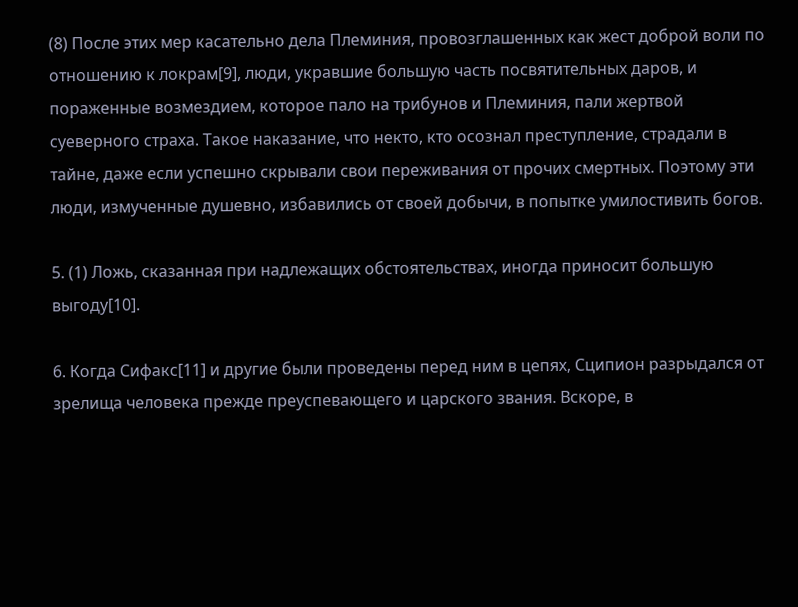(8) После этих мер касательно дела Племиния, провозглашенных как жест доброй воли по отношению к локрам[9], люди, укравшие большую часть посвятительных даров, и пораженные возмездием, которое пало на трибунов и Племиния, пали жертвой суеверного страха. Такое наказание, что некто, кто осознал преступление, страдали в тайне, даже если успешно скрывали свои переживания от прочих смертных. Поэтому эти люди, измученные душевно, избавились от своей добычи, в попытке умилостивить богов.

5. (1) Ложь, сказанная при надлежащих обстоятельствах, иногда приносит большую выгоду[10].

6. Когда Сифакс[11] и другие были проведены перед ним в цепях, Сципион разрыдался от зрелища человека прежде преуспевающего и царского звания. Вскоре, в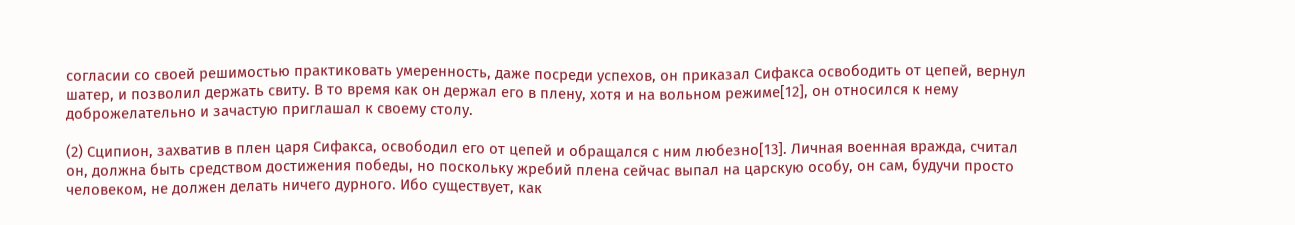согласии со своей решимостью практиковать умеренность, даже посреди успехов, он приказал Сифакса освободить от цепей, вернул шатер, и позволил держать свиту. В то время как он держал его в плену, хотя и на вольном режиме[12], он относился к нему доброжелательно и зачастую приглашал к своему столу.

(2) Сципион, захватив в плен царя Сифакса, освободил его от цепей и обращался с ним любезно[13]. Личная военная вражда, считал он, должна быть средством достижения победы, но поскольку жребий плена сейчас выпал на царскую особу, он сам, будучи просто человеком, не должен делать ничего дурного. Ибо существует, как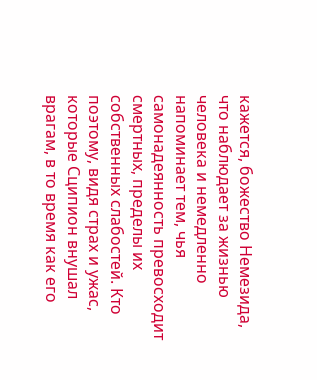кажется, божество Немезида, что наблюдает за жизнью человека и немедленно напоминает тем, чья самонадеянность превосходит смертных, пределы их собственных слабостей. Кто поэтому, видя страх и ужас, которые Сципион внушал врагам, в то время как его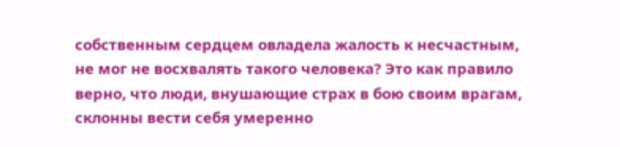собственным сердцем овладела жалость к несчастным, не мог не восхвалять такого человека? Это как правило верно, что люди, внушающие страх в бою своим врагам, склонны вести себя умеренно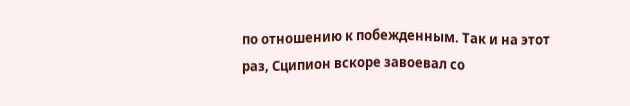по отношению к побежденным. Так и на этот раз, Сципион вскоре завоевал со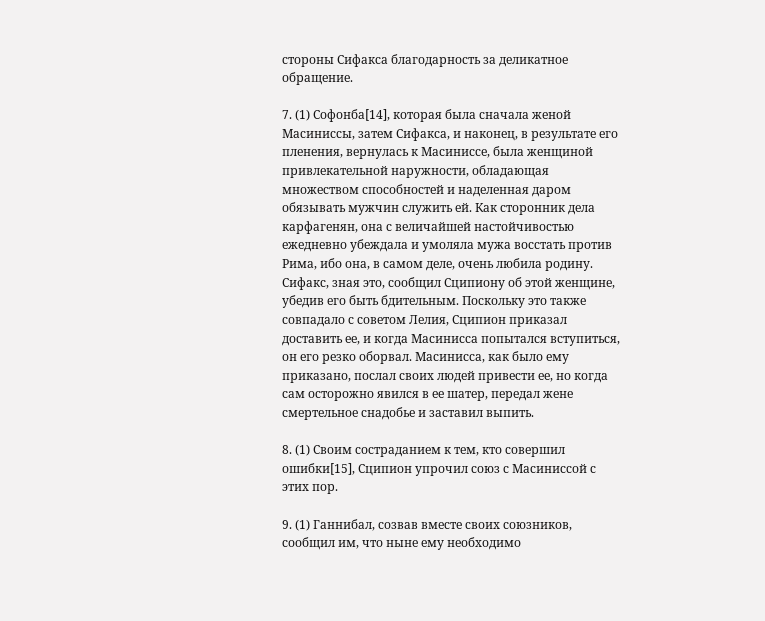стороны Сифакса благодарность за деликатное обращение.

7. (1) Софонба[14], которая была сначала женой Масиниссы, затем Сифакса, и наконец, в результате его пленения, вернулась к Масиниссе, была женщиной привлекательной наружности, обладающая множеством способностей и наделенная даром обязывать мужчин служить ей. Как сторонник дела карфагенян, она с величайшей настойчивостью ежедневно убеждала и умоляла мужа восстать против Рима, ибо она, в самом деле, очень любила родину. Сифакс, зная это, сообщил Сципиону об этой женщине, убедив его быть бдительным. Поскольку это также совпадало с советом Лелия, Сципион приказал доставить ее, и когда Масинисса попытался вступиться, он его резко оборвал. Масинисса, как было ему приказано, послал своих людей привести ее, но когда сам осторожно явился в ее шатер, передал жене смертельное снадобье и заставил выпить.

8. (1) Своим состраданием к тем, кто совершил ошибки[15], Сципион упрочил союз с Масиниссой с этих пор.

9. (1) Ганнибал, созвав вместе своих союзников, сообщил им, что ныне ему необходимо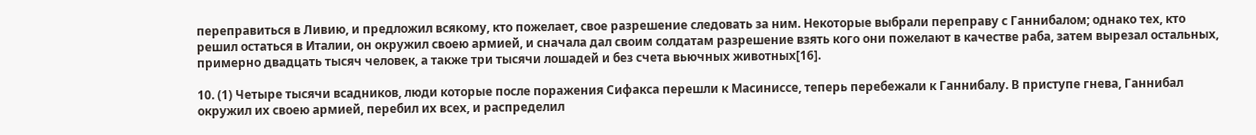переправиться в Ливию, и предложил всякому, кто пожелает, свое разрешение следовать за ним. Некоторые выбрали переправу с Ганнибалом; однако тех, кто решил остаться в Италии, он окружил своею армией, и сначала дал своим солдатам разрешение взять кого они пожелают в качестве раба, затем вырезал остальных, примерно двадцать тысяч человек, а также три тысячи лошадей и без счета вьючных животных[16].

10. (1) Четыре тысячи всадников, люди которые после поражения Сифакса перешли к Масиниссе, теперь перебежали к Ганнибалу. В приступе гнева, Ганнибал окружил их своею армией, перебил их всех, и распределил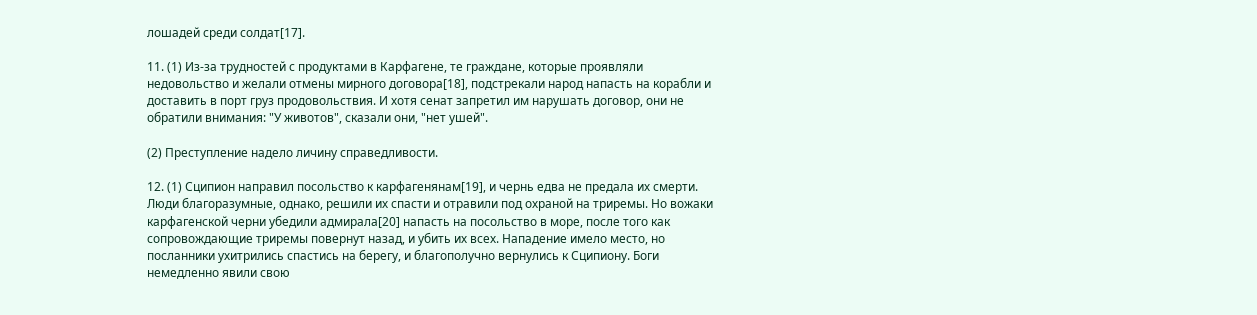лошадей среди солдат[17].

11. (1) Из-за трудностей с продуктами в Карфагене, те граждане, которые проявляли недовольство и желали отмены мирного договора[18], подстрекали народ напасть на корабли и доставить в порт груз продовольствия. И хотя сенат запретил им нарушать договор, они не обратили внимания: "У животов", сказали они, "нет ушей".

(2) Преступление надело личину справедливости.

12. (1) Сципион направил посольство к карфагенянам[19], и чернь едва не предала их смерти. Люди благоразумные, однако, решили их спасти и отравили под охраной на триремы. Но вожаки карфагенской черни убедили адмирала[20] напасть на посольство в море, после того как сопровождающие триремы повернут назад, и убить их всех. Нападение имело место, но посланники ухитрились спастись на берегу, и благополучно вернулись к Сципиону. Боги немедленно явили свою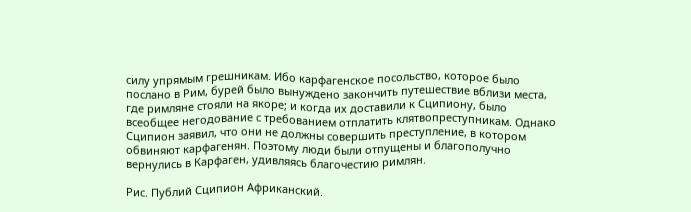силу упрямым грешникам. Ибо карфагенское посольство, которое было послано в Рим, бурей было вынуждено закончить путешествие вблизи места, где римляне стояли на якоре; и когда их доставили к Сципиону, было всеобщее негодование с требованием отплатить клятвопреступникам. Однако Сципион заявил, что они не должны совершить преступление, в котором обвиняют карфагенян. Поэтому люди были отпущены и благополучно вернулись в Карфаген, удивляясь благочестию римлян.

Рис. Публий Сципион Африканский.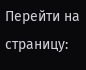Перейти на страницу: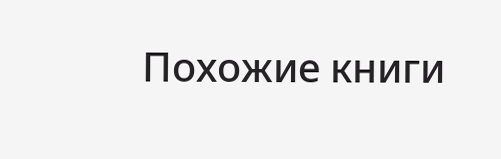Похожие книги